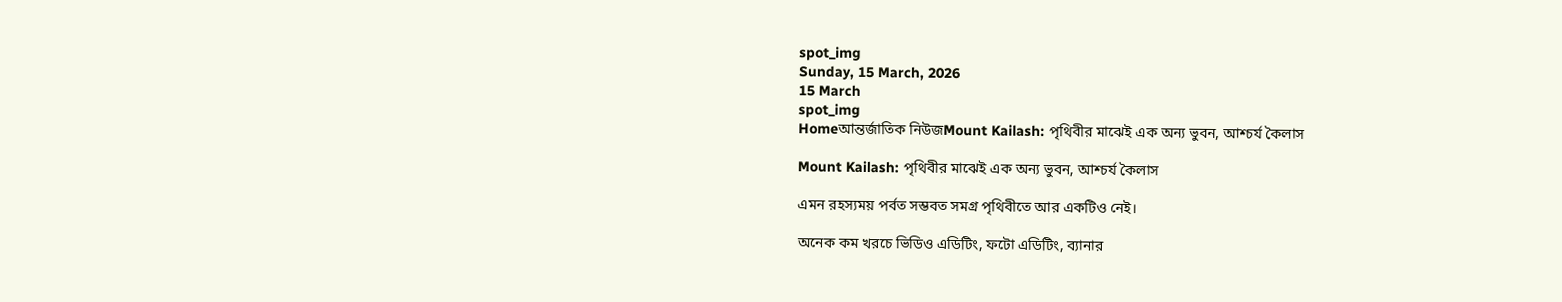spot_img
Sunday, 15 March, 2026
15 March
spot_img
Homeআন্তর্জাতিক নিউজMount Kailash: পৃথিবীর মাঝেই এক অন্য ভুবন, আশ্চর্য কৈলাস

Mount Kailash: পৃথিবীর মাঝেই এক অন্য ভুবন, আশ্চর্য কৈলাস

এমন রহস্যময় পর্বত সম্ভবত সমগ্র পৃথিবীতে আর একটিও নেই।

অনেক কম খরচে ভিডিও এডিটিং, ফটো এডিটিং, ব্যানার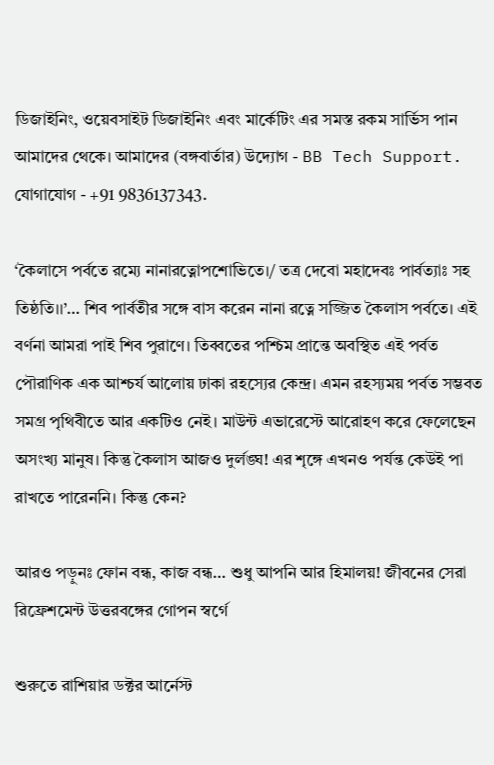ডিজাইনিং, ওয়েবসাইট ডিজাইনিং এবং মার্কেটিং এর সমস্ত রকম সার্ভিস পান আমাদের থেকে। আমাদের (বঙ্গবার্তার) উদ্যোগ - BB Tech Support. যোগাযোগ - +91 9836137343.

‘কৈলাসে পর্বতে রম্যে নানারত্নোপশোভিতে।/ তত্র দেবো মহাদেবঃ পার্বত্যাঃ সহ তিষ্ঠতি।।’… শিব পার্বতীর সঙ্গে বাস করেন নানা রত্নে সজ্জিত কৈলাস পর্বতে। এই বর্ণনা আমরা পাই শিব পুরাণে। তিব্বতের পশ্চিম প্রান্তে অবস্থিত এই পর্বত পৌরাণিক এক আশ্চর্য আলোয় ঢাকা রহস্যের কেন্দ্র। এমন রহস্যময় পর্বত সম্ভবত সমগ্র পৃথিবীতে আর একটিও নেই। মাউন্ট এভারেস্টে আরোহণ করে ফেলেছেন অসংখ্য মানুষ। কিন্তু কৈলাস আজও দুর্লঙ্ঘ! এর শৃঙ্গে এখনও পর্যন্ত কেউই পা রাখতে পারেননি। কিন্তু কেন?

আরও পড়ুনঃ ফোন বন্ধ, কাজ বন্ধ… শুধু আপনি আর হিমালয়! জীবনের সেরা রিফ্রেশমেন্ট উত্তরবঙ্গের গোপন স্বর্গে

শুরুতে রাশিয়ার ডক্টর আর্নেস্ট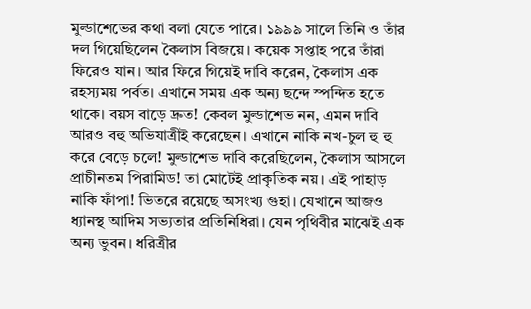মুল্ডাশেভের কথা বলা যেতে পারে। ১৯৯৯ সালে তিনি ও তাঁর দল গিয়েছিলেন কৈলাস বিজয়ে। কয়েক সপ্তাহ পরে তাঁরা ফিরেও যান। আর ফিরে গিয়েই দাবি করেন, কৈলাস এক রহস্যময় পর্বত। এখানে সময় এক অন্য ছন্দে স্পন্দিত হতে থাকে। বয়স বাড়ে দ্রুত! কেবল মুল্ডাশেভ নন, এমন দাবি আরও বহু অভিযাত্রীই করেছেন। এখানে নাকি নখ-চুল হু হু করে বেড়ে চলে! মুল্ডাশেভ দাবি করেছিলেন, কৈলাস আসলে প্রাচীনতম পিরামিড! তা মোটেই প্রাকৃতিক নয়। এই পাহাড় নাকি ফাঁপা! ভিতরে রয়েছে অসংখ্য গুহা। যেখানে আজও ধ্যানস্থ আদিম সভ্যতার প্রতিনিধিরা। যেন পৃথিবীর মাঝেই এক অন্য ভুবন। ধরিত্রীর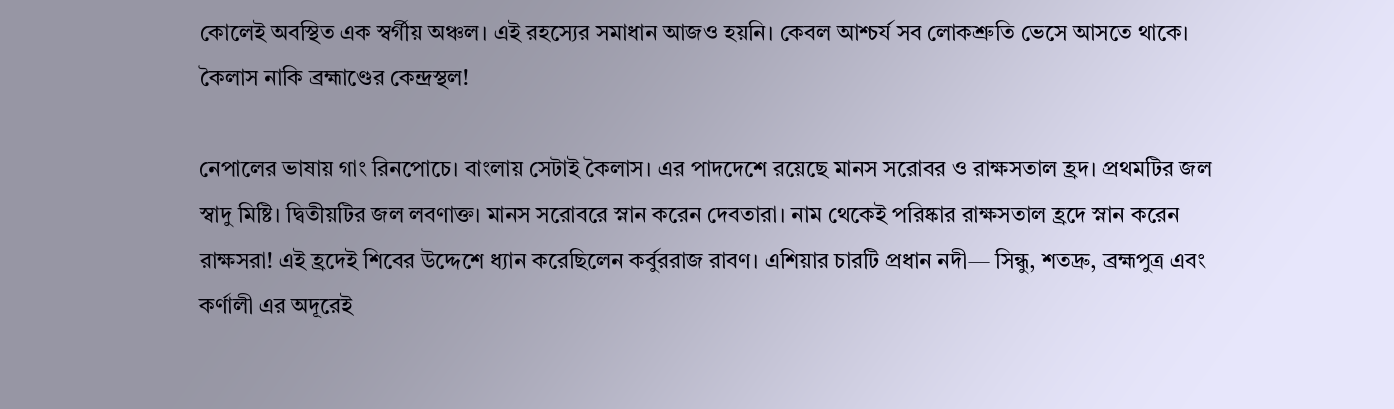কোলেই অবস্থিত এক স্বর্গীয় অঞ্চল। এই রহস্যের সমাধান আজও হয়নি। কেবল আশ্চর্য সব লোকশ্রুতি ভেসে আসতে থাকে। কৈলাস নাকি ব্রহ্মাণ্ডের কেন্দ্রস্থল!

নেপালের ভাষায় গাং রিনপোচে। বাংলায় সেটাই কৈলাস। এর পাদদেশে রয়েছে মানস সরোবর ও রাক্ষসতাল হ্রদ। প্রথমটির জল স্বাদু মিষ্টি। দ্বিতীয়টির জল লবণাক্ত। মানস সরোবরে স্নান করেন দেবতারা। নাম থেকেই পরিষ্কার রাক্ষসতাল হ্রদে স্নান করেন রাক্ষসরা! এই হ্রদেই শিবের উদ্দেশে ধ্যান করেছিলেন কর্বুররাজ রাবণ। এশিয়ার চারটি প্রধান নদী— সিন্ধু, শতদ্রু, ব্রহ্মপুত্র এবং কর্ণালী এর অদূরেই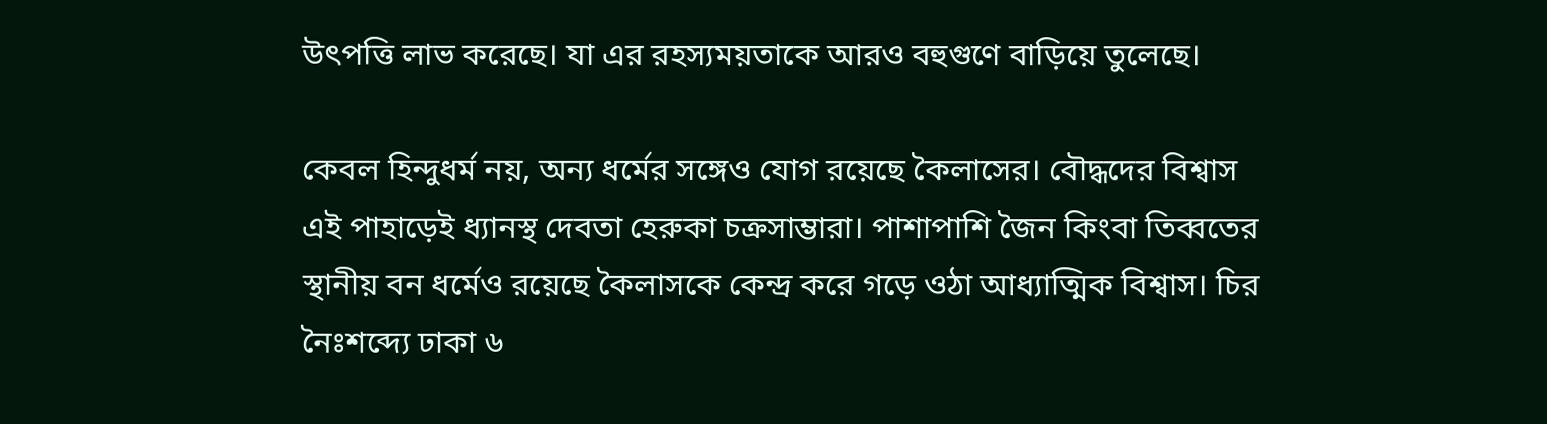উৎপত্তি লাভ করেছে। যা এর রহস্যময়তাকে আরও বহুগুণে বাড়িয়ে তুলেছে।

কেবল হিন্দুধর্ম নয়, অন্য ধর্মের সঙ্গেও যোগ রয়েছে কৈলাসের। বৌদ্ধদের বিশ্বাস এই পাহাড়েই ধ্যানস্থ দেবতা হেরুকা চক্রসাম্ভারা। পাশাপাশি জৈন কিংবা তিব্বতের স্থানীয় বন ধর্মেও রয়েছে কৈলাসকে কেন্দ্র করে গড়ে ওঠা আধ্যাত্মিক বিশ্বাস। চির নৈঃশব্দ্যে ঢাকা ৬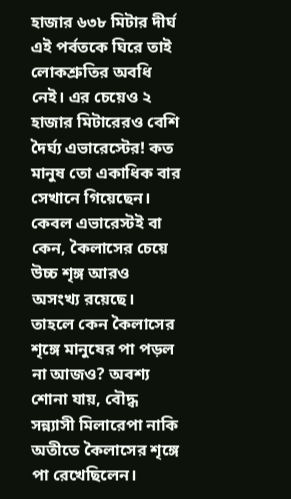হাজার ৬৩৮ মিটার দীর্ঘ এই পর্বতকে ঘিরে তাই লোকশ্রুতির অবধি নেই। এর চেয়েও ২ হাজার মিটারেরও বেশি দৈর্ঘ্য এভারেস্টের! কত মানুষ তো একাধিক বার সেখানে গিয়েছেন। কেবল এভারেস্টই বা কেন, কৈলাসের চেয়ে উচ্চ শৃঙ্গ আরও অসংখ্য রয়েছে। তাহলে কেন কৈলাসের শৃঙ্গে মানুষের পা পড়ল না আজও? অবশ্য শোনা যায়, বৌদ্ধ সন্ন্যাসী মিলারেপা নাকি অতীতে কৈলাসের শৃঙ্গে পা রেখেছিলেন।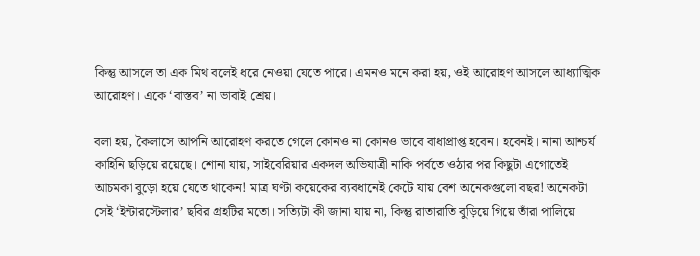কিন্তু আসলে তা এক মিথ বলেই ধরে নেওয়া যেতে পারে। এমনও মনে করা হয়, ওই আরোহণ আসলে আধ্যাত্মিক আরোহণ। একে ‘বাস্তব’ না ভাবাই শ্রেয়।

বলা হয়, কৈলাসে আপনি আরোহণ করতে গেলে কোনও না কোনও ভাবে বাধাপ্রাপ্ত হবেন। হবেনই। নানা আশ্চর্য কাহিনি ছড়িয়ে রয়েছে। শোনা যায়, সাইবেরিয়ার একদল অভিযাত্রী নাকি পর্বতে ওঠার পর কিছুটা এগোতেই আচমকা বুড়ো হয়ে যেতে থাকেন! মাত্র ঘণ্টা কয়েকের ব্যবধানেই কেটে যায় বেশ অনেকগুলো বছর! অনেকটা সেই ‘ইন্টারস্টেলার’ ছবির গ্রহটির মতো। সত্যিটা কী জানা যায় না, কিন্তু রাতারাতি বুড়িয়ে গিয়ে তাঁরা পালিয়ে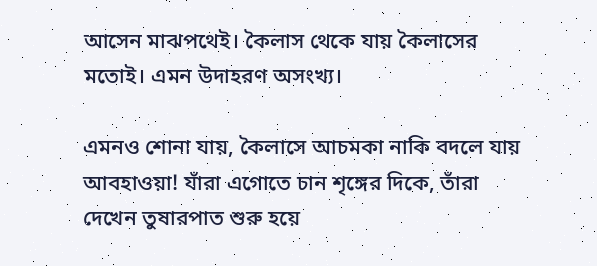আসেন মাঝপথেই। কৈলাস থেকে যায় কৈলাসের মতোই। এমন উদাহরণ অসংখ্য।

এমনও শোনা যায়, কৈলাসে আচমকা নাকি বদলে যায় আবহাওয়া! যাঁরা এগোতে চান শৃঙ্গের দিকে, তাঁরা দেখেন তুষারপাত শুরু হয়ে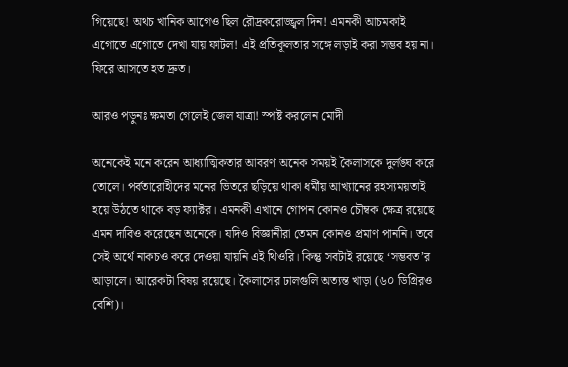গিয়েছে! অথচ খানিক আগেও ছিল রৌদ্রকরোজ্জ্বল দিন! এমনকী আচমকাই এগোতে এগোতে দেখা যায় ফাটল! এই প্রতিকূলতার সঙ্গে লড়াই করা সম্ভব হয় না। ফিরে আসতে হত দ্রুত।

আরও পড়ুনঃ ক্ষমতা গেলেই জেল যাত্রা! স্পষ্ট করলেন মোদী

অনেকেই মনে করেন আধ্যাত্মিকতার আবরণ অনেক সময়ই কৈলাসকে দুর্লঙ্ঘ করে তোলে। পর্বতারোহীদের মনের ভিতরে ছড়িয়ে থাকা ধর্মীয় আখ্যানের রহস্যময়তাই হয়ে উঠতে থাকে বড় ফ্যাক্টর। এমনকী এখানে গোপন কোনও চৌম্বক ক্ষেত্র রয়েছে এমন দাবিও করেছেন অনেকে। যদিও বিজ্ঞানীরা তেমন কোনও প্রমাণ পাননি। তবে সেই অর্থে নাকচও করে দেওয়া যায়নি এই থিওরি। কিন্তু সবটাই রয়েছে ‘সম্ভবত’র আড়ালে। আরেকটা বিষয় রয়েছে। কৈলাসের ঢালগুলি অত্যন্ত খাড়া (৬০ ডিগ্রিরও বেশি)।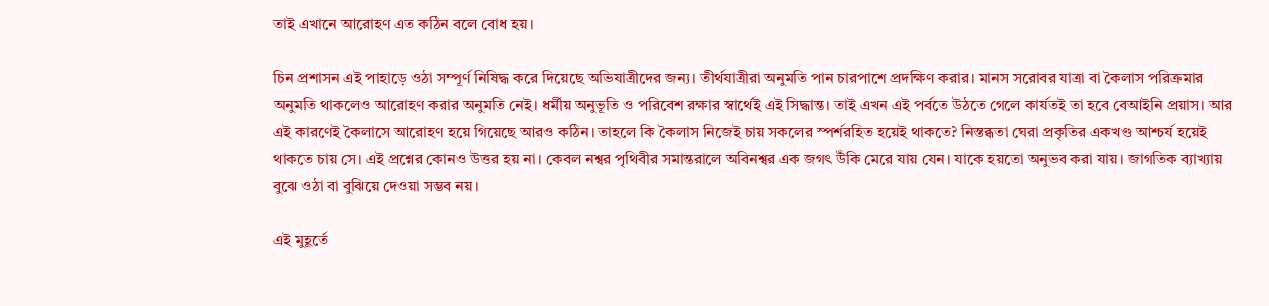তাই এখানে আরোহণ এত কঠিন বলে বোধ হয়।

চিন প্রশাসন এই পাহাড়ে ওঠা সম্পূর্ণ নিষিদ্ধ করে দিয়েছে অভিযাত্রীদের জন্য। তীর্থযাত্রীরা অনুমতি পান চারপাশে প্রদক্ষিণ করার। মানস সরোবর যাত্রা বা কৈলাস পরিক্রমার অনুমতি থাকলেও আরোহণ করার অনুমতি নেই। ধর্মীয় অনুভূতি ও পরিবেশ রক্ষার স্বার্থেই এই সিদ্ধান্ত। তাই এখন এই পর্বতে উঠতে গেলে কার্যতই তা হবে বেআইনি প্রয়াস। আর এই কারণেই কৈলাসে আরোহণ হয়ে গিয়েছে আরও কঠিন। তাহলে কি কৈলাস নিজেই চায় সকলের স্পর্শরহিত হয়েই থাকতে? নিস্তব্ধতা ঘেরা প্রকৃতির একখণ্ড আশ্চর্য হয়েই থাকতে চায় সে। এই প্রশ্নের কোনও উত্তর হয় না। কেবল নশ্বর পৃথিবীর সমান্তরালে অবিনশ্বর এক জগৎ উঁকি মেরে যায় যেন। যাকে হয়তো অনুভব করা যায়। জাগতিক ব্যাখ্যায় বুঝে ওঠা বা বুঝিয়ে দেওয়া সম্ভব নয়।

এই মুহূর্তে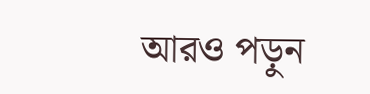আরও পড়ুন